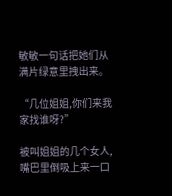敏敏一句话把她们从满片绿意里拽出来。

“几位姐姐,你们来我家找谁呀?”

被叫姐姐的几个女人,嘴巴里倒吸上来一口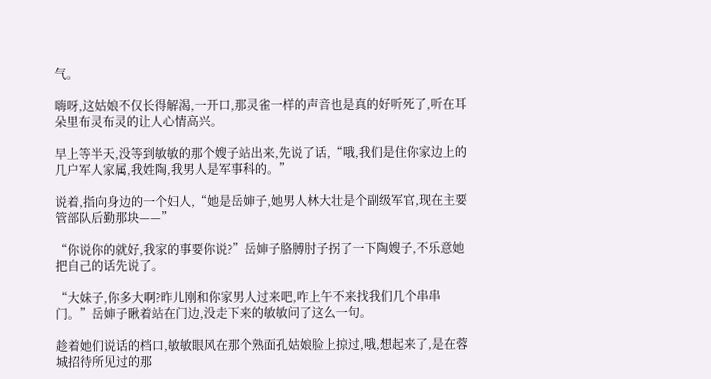气。

嗨呀,这姑娘不仅长得解渴,一开口,那灵雀一样的声音也是真的好听死了,听在耳朵里布灵布灵的让人心情高兴。

早上等半天,没等到敏敏的那个嫂子站出来,先说了话,“哦,我们是住你家边上的几户军人家属,我姓陶,我男人是军事科的。”

说着,指向身边的一个妇人,“她是岳婶子,她男人林大壮是个副级军官,现在主要管部队后勤那块——”

“你说你的就好,我家的事要你说?”岳婶子胳膊肘子拐了一下陶嫂子,不乐意她把自己的话先说了。

“大妹子,你多大啊?昨儿刚和你家男人过来吧,咋上午不来找我们几个串串门。”岳婶子瞅着站在门边,没走下来的敏敏问了这么一句。

趁着她们说话的档口,敏敏眼风在那个熟面孔姑娘脸上掠过,哦,想起来了,是在蓉城招待所见过的那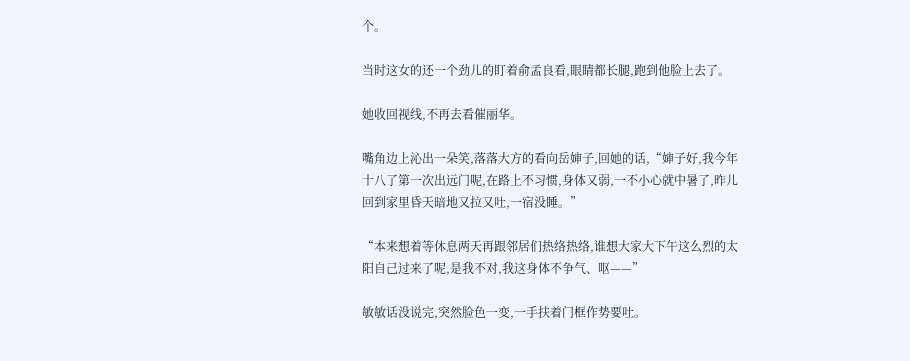个。

当时这女的还一个劲儿的盯着俞孟良看,眼睛都长腿,跑到他脸上去了。

她收回视线,不再去看催丽华。

嘴角边上沁出一朵笑,落落大方的看向岳婶子,回她的话,“婶子好,我今年十八了第一次出远门呢,在路上不习惯,身体又弱,一不小心就中暑了,昨儿回到家里昏天暗地又拉又吐,一宿没睡。”

“本来想着等休息两天再跟邻居们热络热络,谁想大家大下午这么烈的太阳自己过来了呢,是我不对,我这身体不争气、呕——”

敏敏话没说完,突然脸色一变,一手扶着门框作势要吐。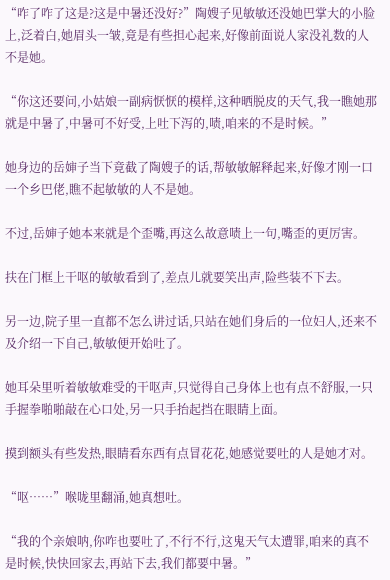“咋了咋了这是?这是中暑还没好?”陶嫂子见敏敏还没她巴掌大的小脸上,泛着白,她眉头一皱,竟是有些担心起来,好像前面说人家没礼数的人不是她。

“你这还要问,小姑娘一副病恹恹的模样,这种晒脱皮的天气,我一瞧她那就是中暑了,中暑可不好受,上吐下泻的,啧,咱来的不是时候。”

她身边的岳婶子当下竟截了陶嫂子的话,帮敏敏解释起来,好像才刚一口一个乡巴佬,瞧不起敏敏的人不是她。

不过,岳婶子她本来就是个歪嘴,再这么故意啧上一句,嘴歪的更厉害。

扶在门框上干呕的敏敏看到了,差点儿就要笑出声,险些装不下去。

另一边,院子里一直都不怎么讲过话,只站在她们身后的一位妇人,还来不及介绍一下自己,敏敏便开始吐了。

她耳朵里听着敏敏难受的干呕声,只觉得自己身体上也有点不舒服,一只手握拳啪啪敲在心口处,另一只手抬起挡在眼睛上面。

摸到额头有些发热,眼睛看东西有点冒花花,她感觉要吐的人是她才对。

“呕……”喉咙里翻涌,她真想吐。

“我的个亲娘呐,你咋也要吐了,不行不行,这鬼天气太遭罪,咱来的真不是时候,快快回家去,再站下去,我们都要中暑。”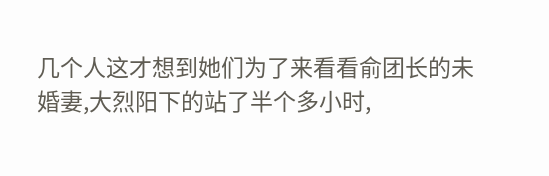几个人这才想到她们为了来看看俞团长的未婚妻,大烈阳下的站了半个多小时,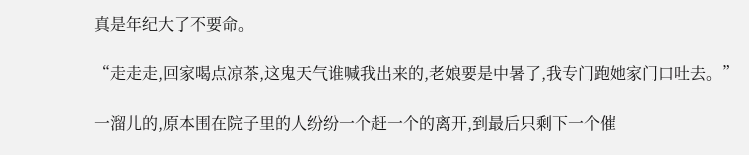真是年纪大了不要命。

“走走走,回家喝点凉茶,这鬼天气谁喊我出来的,老娘要是中暑了,我专门跑她家门口吐去。”

一溜儿的,原本围在院子里的人纷纷一个赶一个的离开,到最后只剩下一个催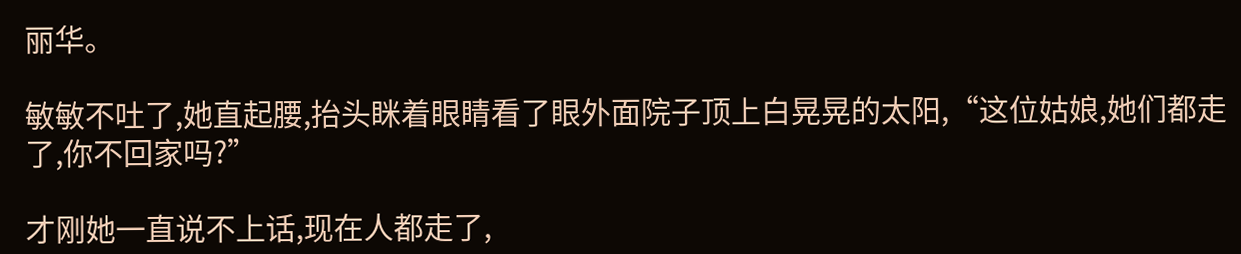丽华。

敏敏不吐了,她直起腰,抬头眯着眼睛看了眼外面院子顶上白晃晃的太阳,“这位姑娘,她们都走了,你不回家吗?”

才刚她一直说不上话,现在人都走了,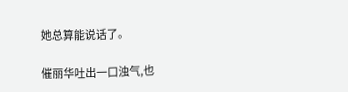她总算能说话了。

催丽华吐出一口浊气,也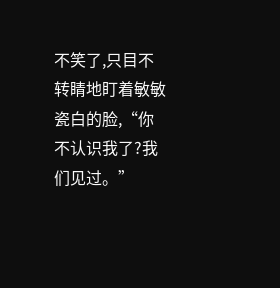不笑了,只目不转睛地盯着敏敏瓷白的脸,“你不认识我了?我们见过。”